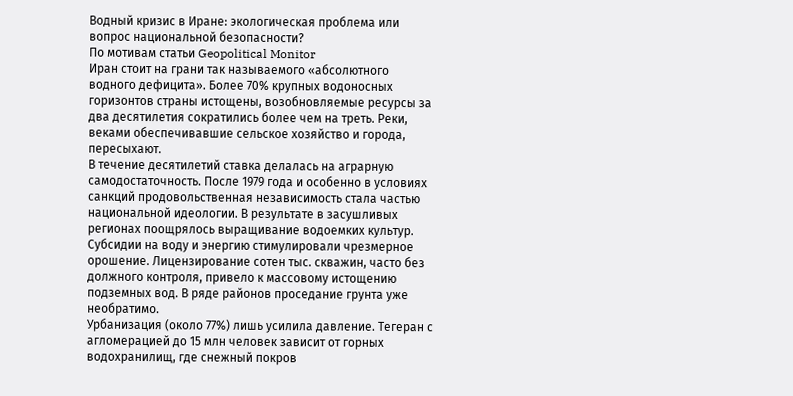Водный кризис в Иране: экологическая проблема или вопрос национальной безопасности?
По мотивам статьи Geopolitical Monitor
Иран стоит на грани так называемого «абсолютного водного дефицита». Более 70% крупных водоносных горизонтов страны истощены, возобновляемые ресурсы за два десятилетия сократились более чем на треть. Реки, веками обеспечивавшие сельское хозяйство и города, пересыхают.
В течение десятилетий ставка делалась на аграрную самодостаточность. После 1979 года и особенно в условиях санкций продовольственная независимость стала частью национальной идеологии. В результате в засушливых регионах поощрялось выращивание водоемких культур.
Субсидии на воду и энергию стимулировали чрезмерное орошение. Лицензирование сотен тыс. скважин, часто без должного контроля, привело к массовому истощению подземных вод. В ряде районов проседание грунта уже необратимо.
Урбанизация (около 77%) лишь усилила давление. Тегеран с агломерацией до 15 млн человек зависит от горных водохранилищ, где снежный покров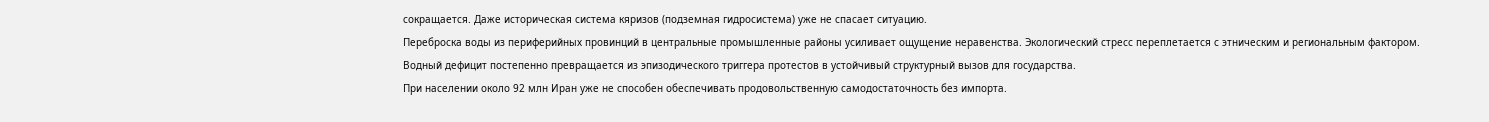сокращается. Даже историческая система кяризов (подземная гидросистема) уже не спасает ситуацию.
Переброска воды из периферийных провинций в центральные промышленные районы усиливает ощущение неравенства. Экологический стресс переплетается с этническим и региональным фактором.
Водный дефицит постепенно превращается из эпизодического триггера протестов в устойчивый структурный вызов для государства.
При населении около 92 млн Иран уже не способен обеспечивать продовольственную самодостаточность без импорта.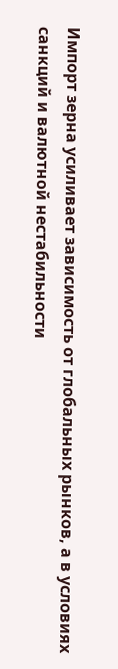Импорт зерна усиливает зависимость от глобальных рынков, а в условиях санкций и валютной нестабильности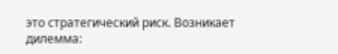это стратегический риск. Возникает дилемма: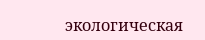экологическая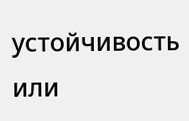устойчивость или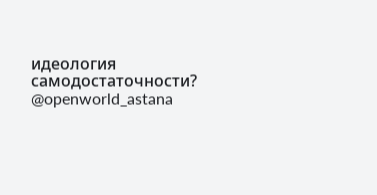идеология самодостаточности?
@openworld_astana